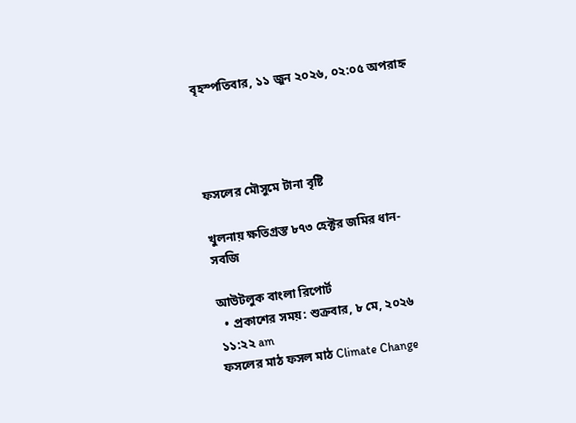বৃহস্পতিবার, ১১ জুন ২০২৬, ০২:০৫ অপরাহ্ন




ফসলের মৌসুমে টানা বৃষ্টি

খুলনায় ক্ষতিগ্রস্ত ৮৭৩ হেক্টর জমির ধান-সবজি

আউটলুক বাংলা রিপোর্ট
  • প্রকাশের সময়: শুক্রবার, ৮ মে, ২০২৬ ১১:২২ am
ফসলের মাঠ ফসল মাঠ Climate Change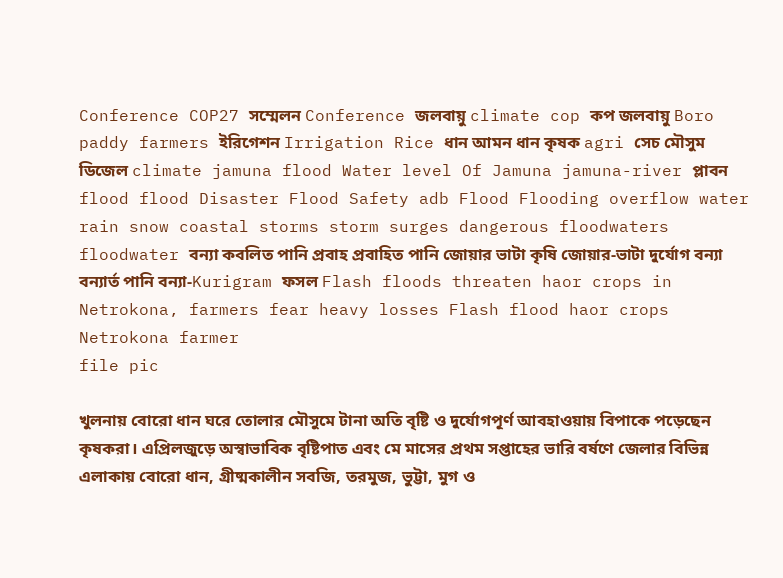Conference COP27 সম্মেলন Conference জলবায়ু climate cop কপ জলবায়ু Boro paddy farmers ইরিগেশন Irrigation Rice ধান আমন ধান কৃষক agri সেচ মৌসুম ডিজেল climate jamuna flood Water level Of Jamuna jamuna-river প্লাবন flood flood Disaster Flood Safety adb Flood Flooding overflow water rain snow coastal storms storm surges dangerous floodwaters floodwater বন্যা কবলিত পানি প্রবাহ প্রবাহিত পানি জোয়ার ভাটা কৃষি জোয়ার-ভাটা দুর্যোগ বন্যা বন্যার্ত পানি বন্যা-Kurigram ফসল Flash floods threaten haor crops in Netrokona, farmers fear heavy losses Flash flood haor crops Netrokona farmer
file pic

খুলনায় বোরো ধান ঘরে তোলার মৌসুমে টানা অতি বৃষ্টি ও দুর্যোগপূর্ণ আবহাওয়ায় বিপাকে পড়েছেন কৃষকরা। এপ্রিলজুড়ে অস্বাভাবিক বৃষ্টিপাত এবং মে মাসের প্রথম সপ্তাহের ভারি বর্ষণে জেলার বিভিন্ন এলাকায় বোরো ধান, গ্রীষ্মকালীন সবজি, তরমুজ, ভুট্টা, মুগ ও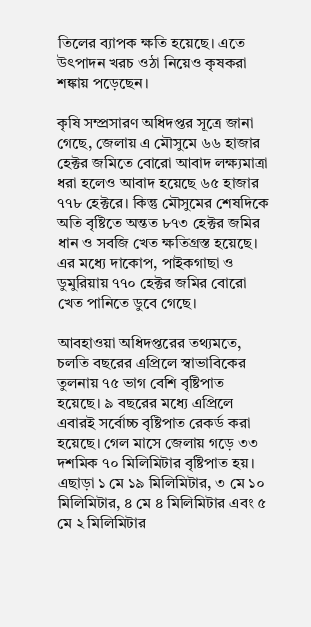তিলের ব্যাপক ক্ষতি হয়েছে। এতে উৎপাদন খরচ ওঠা নিয়েও কৃষকরা শঙ্কায় পড়েছেন।

কৃষি সম্প্রসারণ অধিদপ্তর সূত্রে জানা গেছে, জেলায় এ মৌসুমে ৬৬ হাজার হেক্টর জমিতে বোরো আবাদ লক্ষ্যমাত্রা ধরা হলেও আবাদ হয়েছে ৬৫ হাজার ৭৭৮ হেক্টরে। কিন্তু মৌসুমের শেষদিকে অতি বৃষ্টিতে অন্তত ৮৭৩ হেক্টর জমির ধান ও সবজি খেত ক্ষতিগ্রস্ত হয়েছে। এর মধ্যে দাকোপ, পাইকগাছা ও ডুমুরিয়ায় ৭৭০ হেক্টর জমির বোরো খেত পানিতে ডুবে গেছে।

আবহাওয়া অধিদপ্তরের তথ্যমতে, চলতি বছরের এপ্রিলে স্বাভাবিকের তুলনায় ৭৫ ভাগ বেশি বৃষ্টিপাত হয়েছে। ৯ বছরের মধ্যে এপ্রিলে এবারই সর্বোচ্চ বৃষ্টিপাত রেকর্ড করা হয়েছে। গেল মাসে জেলায় গড়ে ৩৩ দশমিক ৭০ মিলিমিটার বৃষ্টিপাত হয়। এছাড়া ১ মে ১৯ মিলিমিটার, ৩ মে ১০ মিলিমিটার, ৪ মে ৪ মিলিমিটার এবং ৫ মে ২ মিলিমিটার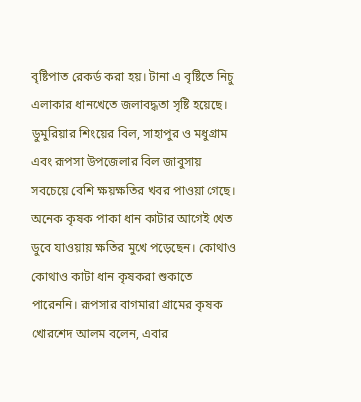বৃষ্টিপাত রেকর্ড করা হয়। টানা এ বৃষ্টিতে নিচু এলাকার ধানখেতে জলাবদ্ধতা সৃষ্টি হয়েছে। ডুমুরিয়ার শিংয়ের বিল, সাহাপুর ও মধুগ্রাম এবং রূপসা উপজেলার বিল জাবুসায় সবচেয়ে বেশি ক্ষয়ক্ষতির খবর পাওয়া গেছে। অনেক কৃষক পাকা ধান কাটার আগেই খেত ডুবে যাওয়ায় ক্ষতির মুখে পড়েছেন। কোথাও কোথাও কাটা ধান কৃষকরা শুকাতে পারেননি। রূপসার বাগমারা গ্রামের কৃষক খোরশেদ আলম বলেন, এবার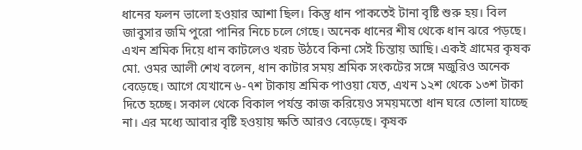ধানের ফলন ভালো হওয়ার আশা ছিল। কিন্তু ধান পাকতেই টানা বৃষ্টি শুরু হয়। বিল জাবুসার জমি পুরো পানির নিচে চলে গেছে। অনেক ধানের শীষ থেকে ধান ঝরে পড়ছে। এখন শ্রমিক দিয়ে ধান কাটলেও খরচ উঠবে কিনা সেই চিন্তায় আছি। একই গ্রামের কৃষক মো. ওমর আলী শেখ বলেন, ধান কাটার সময় শ্রমিক সংকটের সঙ্গে মজুরিও অনেক বেড়েছে। আগে যেখানে ৬-৭শ টাকায় শ্রমিক পাওয়া যেত, এখন ১২শ থেকে ১৩শ টাকা দিতে হচ্ছে। সকাল থেকে বিকাল পর্যন্ত কাজ করিয়েও সময়মতো ধান ঘরে তোলা যাচ্ছে না। এর মধ্যে আবার বৃষ্টি হওয়ায় ক্ষতি আরও বেড়েছে। কৃষক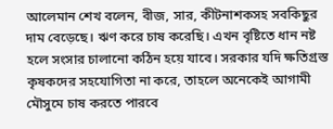আলেমান শেখ বলেন, বীজ, সার, কীটনাশকসহ সবকিছুর দাম বেড়েছে। ঋণ করে চাষ করেছি। এখন বৃষ্টিতে ধান নষ্ট হলে সংসার চালানো কঠিন হয়ে যাবে। সরকার যদি ক্ষতিগ্রস্ত কৃষকদের সহযোগিতা না করে, তাহলে অনেকেই আগামী মৌসুমে চাষ করতে পারবে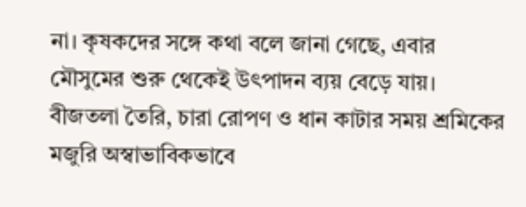না। কৃষকদের সঙ্গে কথা বলে জানা গেছে, এবার মৌসুমের শুরু থেকেই উৎপাদন ব্যয় বেড়ে যায়। বীজতলা তৈরি, চারা রোপণ ও ধান কাটার সময় শ্রমিকের মজুরি অস্বাভাবিকভাবে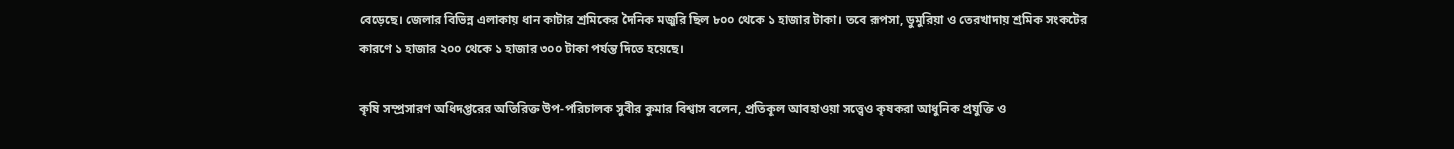বেড়েছে। জেলার বিভিন্ন এলাকায় ধান কাটার শ্রমিকের দৈনিক মজুরি ছিল ৮০০ থেকে ১ হাজার টাকা। তবে রূপসা, ডুমুরিয়া ও তেরখাদায় শ্রমিক সংকটের কারণে ১ হাজার ২০০ থেকে ১ হাজার ৩০০ টাকা পর্যন্ত দিতে হয়েছে।

কৃষি সম্প্রসারণ অধিদপ্তরের অতিরিক্ত উপ-পরিচালক সুবীর কুমার বিশ্বাস বলেন, প্রতিকূল আবহাওয়া সত্ত্বেও কৃষকরা আধুনিক প্রযুক্তি ও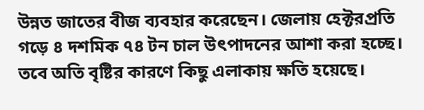উন্নত জাতের বীজ ব্যবহার করেছেন। জেলায় হেক্টরপ্রতি গড়ে ৪ দশমিক ৭৪ টন চাল উৎপাদনের আশা করা হচ্ছে। তবে অতি বৃষ্টির কারণে কিছু এলাকায় ক্ষতি হয়েছে।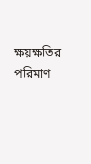ক্ষয়ক্ষতির পরিমাণ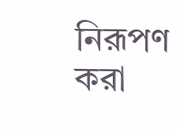নিরূপণ করা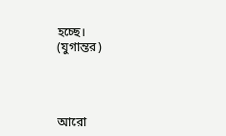হচ্ছে।
(যুগান্তর)




আরো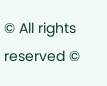© All rights reserved ©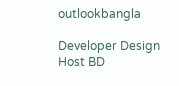outlookbangla

Developer Design Host BD